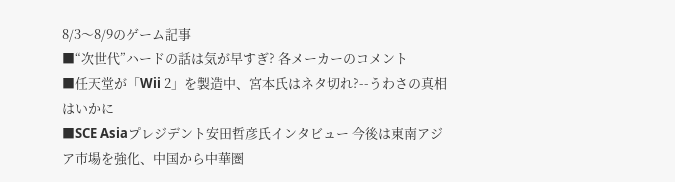8/3〜8/9のゲーム記事
■“次世代”ハードの話は気が早すぎ? 各メーカーのコメント
■任天堂が「Wii 2」を製造中、宮本氏はネタ切れ?--うわさの真相はいかに
■SCE Asiaプレジデント安田哲彦氏インタビュー 今後は東南アジア市場を強化、中国から中華圏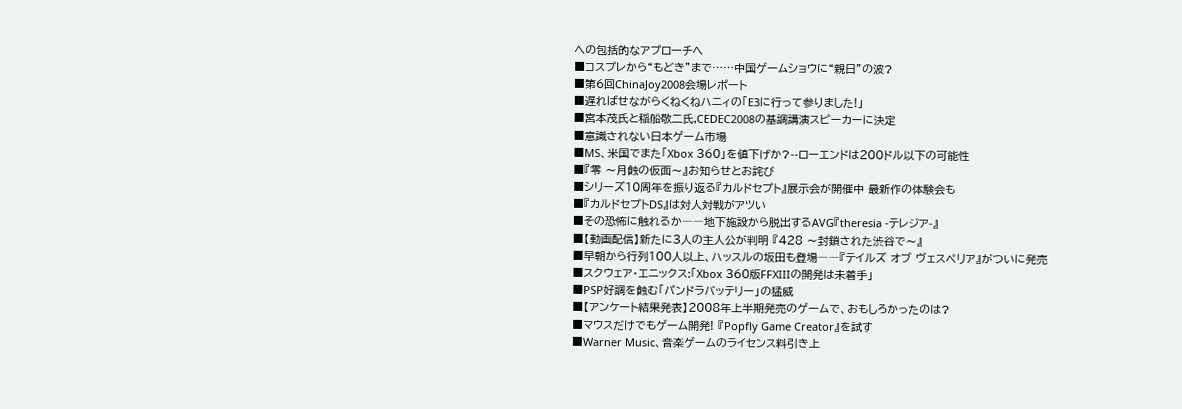への包括的なアプローチへ
■コスプレから“もどき”まで……中国ゲームショウに“親日”の波?
■第6回ChinaJoy2008会場レポート
■遅ればせながらくねくねハニィの「E3に行って参りました!」
■宮本茂氏と稲船敬二氏,CEDEC2008の基調講演スピーカーに決定
■意識されない日本ゲーム市場
■MS、米国でまた「Xbox 360」を値下げか?--ローエンドは200ドル以下の可能性
■『零 〜月蝕の仮面〜』お知らせとお詫び
■シリーズ10周年を振り返る『カルドセプト』展示会が開催中 最新作の体験会も
■『カルドセプトDS』は対人対戦がアツい
■その恐怖に触れるか――地下施設から脱出するAVG『theresia -テレジア-』
■【動画配信】新たに3人の主人公が判明 『428 〜封鎖された渋谷で〜』
■早朝から行列100人以上、ハッスルの坂田も登場――『テイルズ オブ ヴェスペリア』がついに発売
■スクウェア・エニックス:「Xbox 360版FFXIIIの開発は未着手」
■PSP好調を蝕む「パンドラバッテリー」の猛威
■【アンケート結果発表】2008年上半期発売のゲームで、おもしろかったのは?
■マウスだけでもゲーム開発! 『Popfly Game Creator』を試す
■Warner Music、音楽ゲームのライセンス料引き上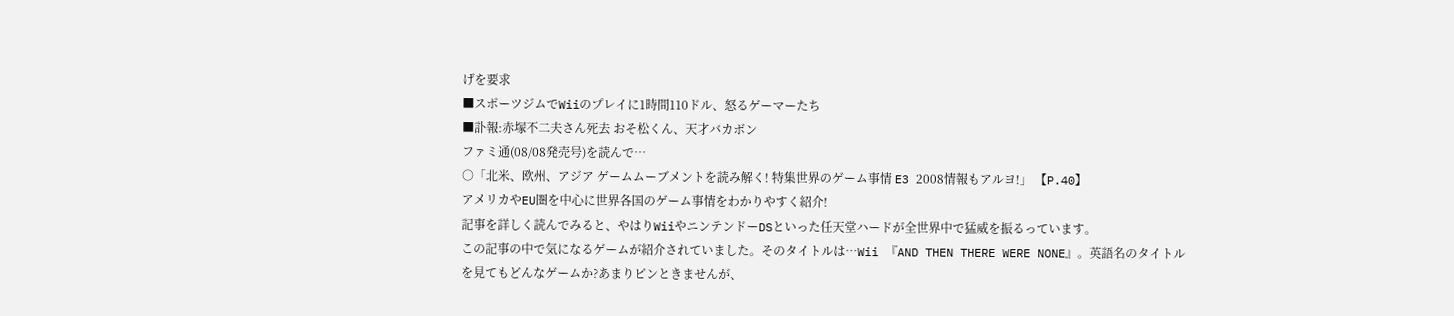げを要求
■スポーツジムでWiiのプレイに1時間110ドル、怒るゲーマーたち
■訃報:赤塚不二夫さん死去 おそ松くん、天才バカボン
ファミ通(08/08発売号)を読んで…
○「北米、欧州、アジア ゲームムーブメントを読み解く! 特集世界のゲーム事情 E3 2008情報もアルヨ!」 【P.40】
アメリカやEU圏を中心に世界各国のゲーム事情をわかりやすく紹介!
記事を詳しく読んでみると、やはりWiiやニンテンドーDSといった任天堂ハードが全世界中で猛威を振るっています。
この記事の中で気になるゲームが紹介されていました。そのタイトルは…Wii 『AND THEN THERE WERE NONE』。英語名のタイトルを見てもどんなゲームか?あまりピンときませんが、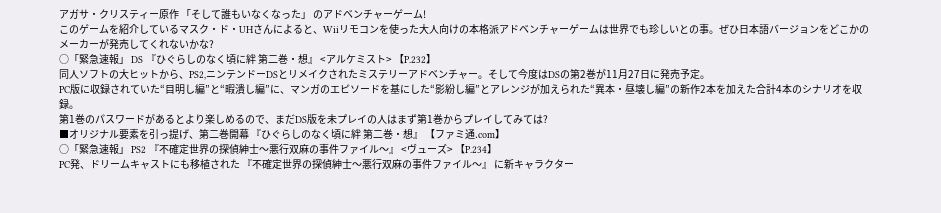アガサ・クリスティー原作 「そして誰もいなくなった」 のアドベンチャーゲーム!
このゲームを紹介しているマスク・ド・UHさんによると、Wiiリモコンを使った大人向けの本格派アドベンチャーゲームは世界でも珍しいとの事。ぜひ日本語バージョンをどこかのメーカーが発売してくれないかな?
○「緊急速報」 DS 『ひぐらしのなく頃に絆 第二巻・想』 <アルケミスト> 【P.232】
同人ソフトの大ヒットから、PS2,ニンテンドーDSとリメイクされたミステリーアドベンチャー。そして今度はDSの第2巻が11月27日に発売予定。
PC版に収録されていた“目明し編”と“暇潰し編”に、マンガのエピソードを基にした“影紛し編”とアレンジが加えられた“異本・昼壊し編”の新作2本を加えた合計4本のシナリオを収録。
第1巻のパスワードがあるとより楽しめるので、まだDS版を未プレイの人はまず第1巻からプレイしてみては?
■オリジナル要素を引っ提げ、第二巻開幕 『ひぐらしのなく頃に絆 第二巻・想』 【ファミ通.com】
○「緊急速報」 PS2 『不確定世界の探偵紳士〜悪行双麻の事件ファイル〜』 <ヴューズ> 【P.234】
PC発、ドリームキャストにも移植された 『不確定世界の探偵紳士〜悪行双麻の事件ファイル〜』 に新キャラクター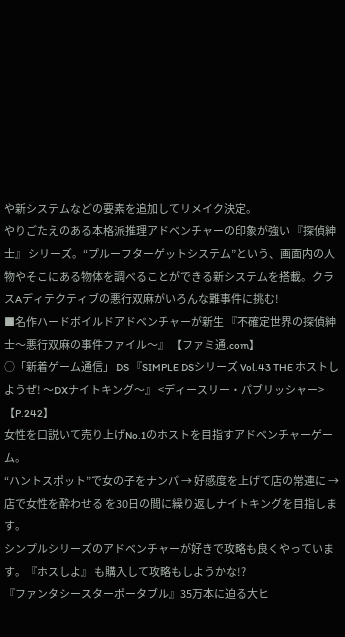や新システムなどの要素を追加してリメイク決定。
やりごたえのある本格派推理アドベンチャーの印象が強い 『探偵紳士』 シリーズ。“プルーフターゲットシステム”という、画面内の人物やそこにある物体を調べることができる新システムを搭載。クラスAディテクティブの悪行双麻がいろんな難事件に挑む!
■名作ハードボイルドアドベンチャーが新生 『不確定世界の探偵紳士〜悪行双麻の事件ファイル〜』 【ファミ通.com】
○「新着ゲーム通信」 DS 『SIMPLE DSシリーズ Vol.43 THE ホストしようぜ! 〜DXナイトキング〜』 <ディースリー・パブリッシャー> 【P.242】
女性を口説いて売り上げNo.1のホストを目指すアドベンチャーゲーム。
“ハントスポット”で女の子をナンパ → 好感度を上げて店の常連に → 店で女性を酔わせる を30日の間に繰り返しナイトキングを目指します。
シンプルシリーズのアドベンチャーが好きで攻略も良くやっています。『ホスしよ』 も購入して攻略もしようかな!?
『ファンタシースターポータブル』35万本に迫る大ヒ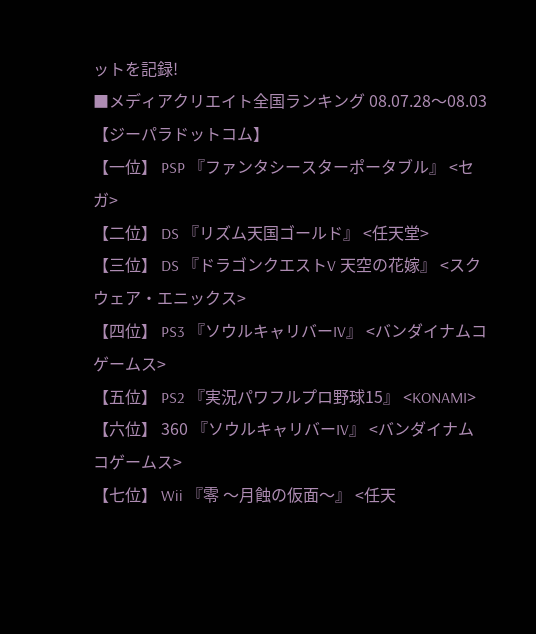ットを記録!
■メディアクリエイト全国ランキング 08.07.28〜08.03 【ジーパラドットコム】
【一位】 PSP 『ファンタシースターポータブル』 <セガ>
【二位】 DS 『リズム天国ゴールド』 <任天堂>
【三位】 DS 『ドラゴンクエストV 天空の花嫁』 <スクウェア・エニックス>
【四位】 PS3 『ソウルキャリバーIV』 <バンダイナムコゲームス>
【五位】 PS2 『実況パワフルプロ野球15』 <KONAMI>
【六位】 360 『ソウルキャリバーIV』 <バンダイナムコゲームス>
【七位】 Wii 『零 〜月蝕の仮面〜』 <任天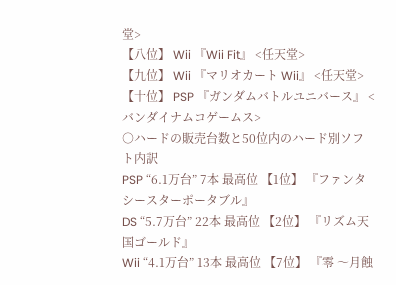堂>
【八位】 Wii 『Wii Fit』 <任天堂>
【九位】 Wii 『マリオカート Wii』 <任天堂>
【十位】 PSP 『ガンダムバトルユニバース』 <バンダイナムコゲームス>
○ハードの販売台数と50位内のハード別ソフト内訳
PSP “6.1万台” 7本 最高位 【1位】 『ファンタシースターポータブル』
DS “5.7万台” 22本 最高位 【2位】 『リズム天国ゴールド』
Wii “4.1万台” 13本 最高位 【7位】 『零 〜月蝕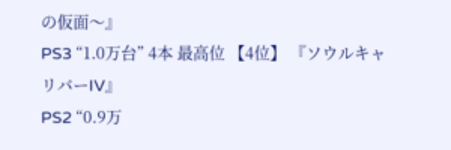の仮面〜』
PS3 “1.0万台” 4本 最高位 【4位】 『ソウルキャリバーIV』
PS2 “0.9万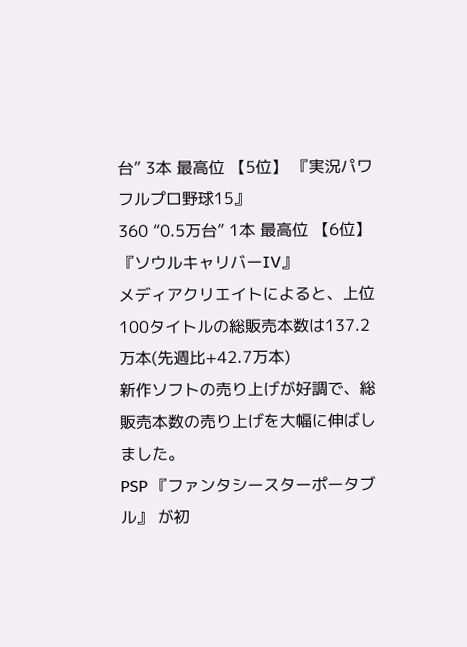台” 3本 最高位 【5位】 『実況パワフルプロ野球15』
360 “0.5万台” 1本 最高位 【6位】 『ソウルキャリバーIV』
メディアクリエイトによると、上位100タイトルの総販売本数は137.2万本(先週比+42.7万本)
新作ソフトの売り上げが好調で、総販売本数の売り上げを大幅に伸ばしました。
PSP 『ファンタシースターポータブル』 が初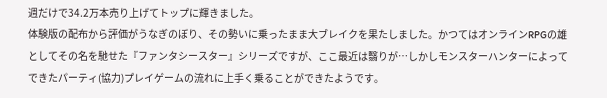週だけで34.2万本売り上げてトップに輝きました。
体験版の配布から評価がうなぎのぼり、その勢いに乗ったまま大ブレイクを果たしました。かつてはオンラインRPGの雄としてその名を馳せた『ファンタシースター』シリーズですが、ここ最近は翳りが…しかしモンスターハンターによってできたパーティ(協力)プレイゲームの流れに上手く乗ることができたようです。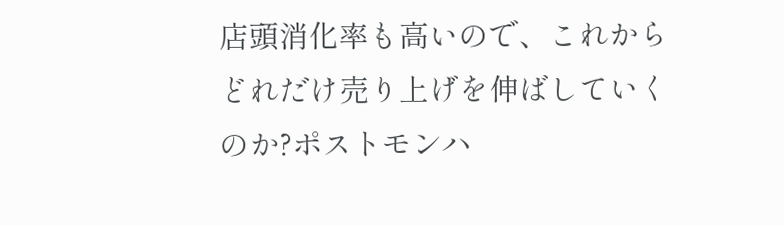店頭消化率も高いので、これからどれだけ売り上げを伸ばしていくのか?ポストモンハ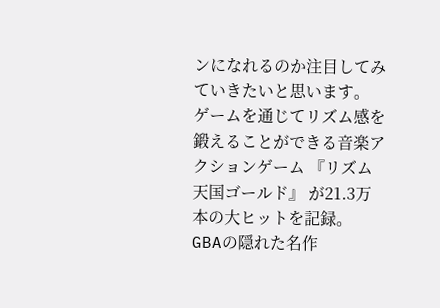ンになれるのか注目してみていきたいと思います。
ゲームを通じてリズム感を鍛えることができる音楽アクションゲーム 『リズム天国ゴールド』 が21.3万本の大ヒットを記録。
GBAの隠れた名作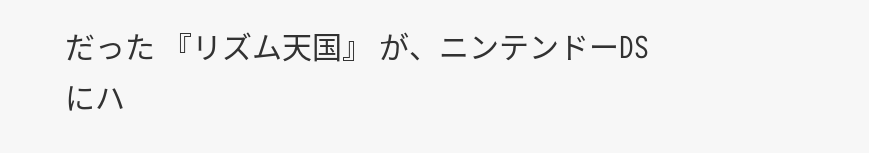だった 『リズム天国』 が、ニンテンドーDSにハ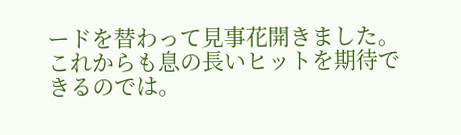ードを替わって見事花開きました。これからも息の長いヒットを期待できるのでは。